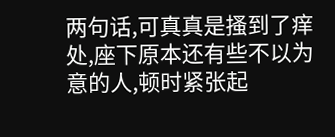两句话,可真真是搔到了痒处,座下原本还有些不以为意的人,顿时紧张起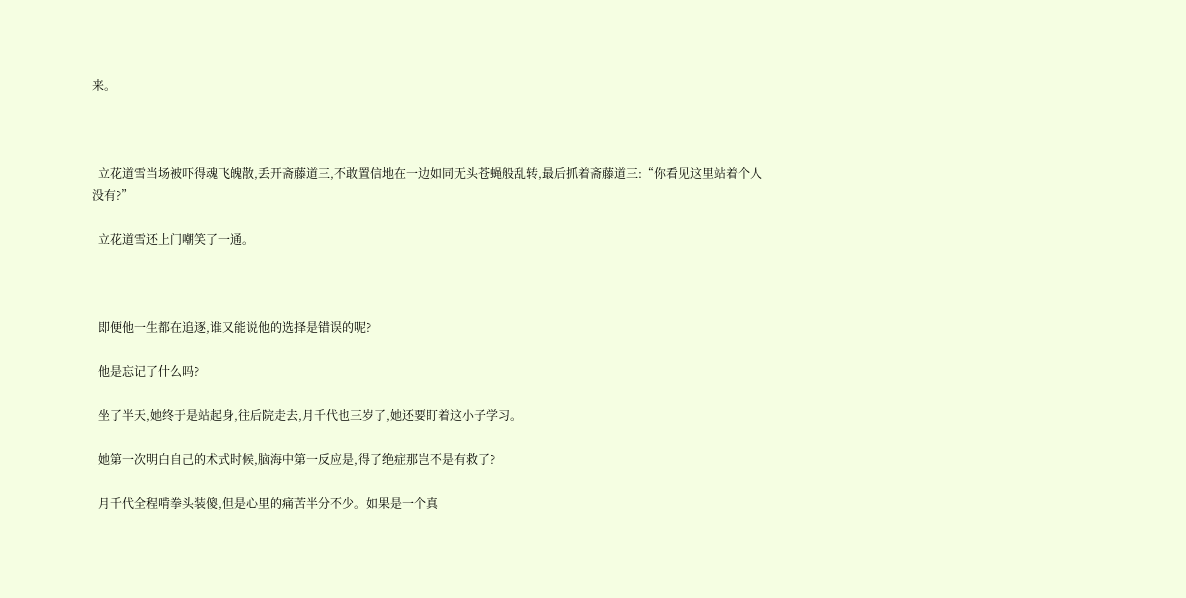来。



  立花道雪当场被吓得魂飞魄散,丢开斋藤道三,不敢置信地在一边如同无头苍蝇般乱转,最后抓着斋藤道三:“你看见这里站着个人没有?”

  立花道雪还上门嘲笑了一通。



  即便他一生都在追逐,谁又能说他的选择是错误的呢?

  他是忘记了什么吗?

  坐了半天,她终于是站起身,往后院走去,月千代也三岁了,她还要盯着这小子学习。

  她第一次明白自己的术式时候,脑海中第一反应是,得了绝症那岂不是有救了?

  月千代全程啃拳头装傻,但是心里的痛苦半分不少。如果是一个真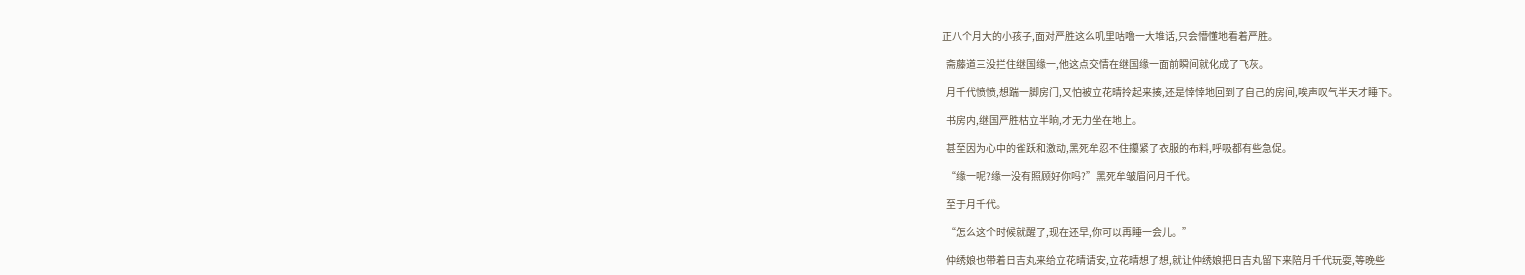正八个月大的小孩子,面对严胜这么叽里咕噜一大堆话,只会懵懂地看着严胜。

  斋藤道三没拦住继国缘一,他这点交情在继国缘一面前瞬间就化成了飞灰。

  月千代愤愤,想踹一脚房门,又怕被立花晴拎起来揍,还是悻悻地回到了自己的房间,唉声叹气半天才睡下。

  书房内,继国严胜枯立半晌,才无力坐在地上。

  甚至因为心中的雀跃和激动,黑死牟忍不住攥紧了衣服的布料,呼吸都有些急促。

  “缘一呢?缘一没有照顾好你吗?”黑死牟皱眉问月千代。

  至于月千代。

  “怎么这个时候就醒了,现在还早,你可以再睡一会儿。”

  仲绣娘也带着日吉丸来给立花晴请安,立花晴想了想,就让仲绣娘把日吉丸留下来陪月千代玩耍,等晚些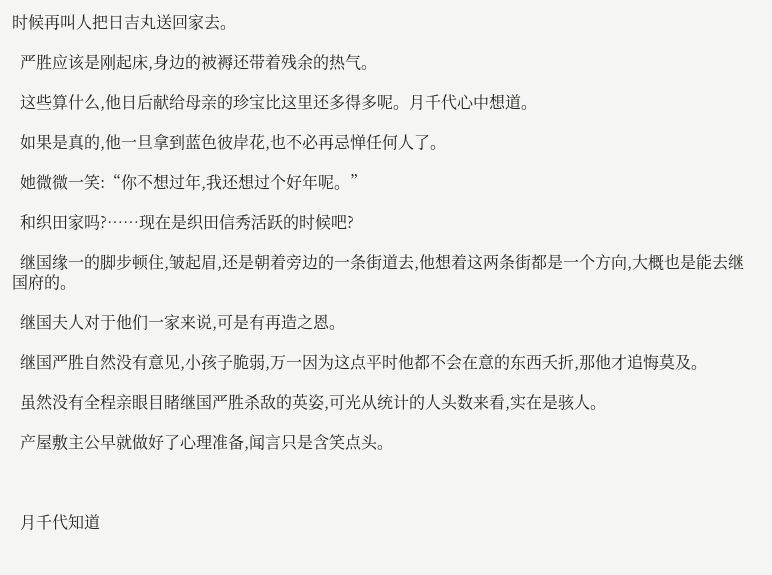时候再叫人把日吉丸送回家去。

  严胜应该是刚起床,身边的被褥还带着残余的热气。

  这些算什么,他日后献给母亲的珍宝比这里还多得多呢。月千代心中想道。

  如果是真的,他一旦拿到蓝色彼岸花,也不必再忌惮任何人了。

  她微微一笑:“你不想过年,我还想过个好年呢。”

  和织田家吗?……现在是织田信秀活跃的时候吧?

  继国缘一的脚步顿住,皱起眉,还是朝着旁边的一条街道去,他想着这两条街都是一个方向,大概也是能去继国府的。

  继国夫人对于他们一家来说,可是有再造之恩。

  继国严胜自然没有意见,小孩子脆弱,万一因为这点平时他都不会在意的东西夭折,那他才追悔莫及。

  虽然没有全程亲眼目睹继国严胜杀敌的英姿,可光从统计的人头数来看,实在是骇人。

  产屋敷主公早就做好了心理准备,闻言只是含笑点头。



  月千代知道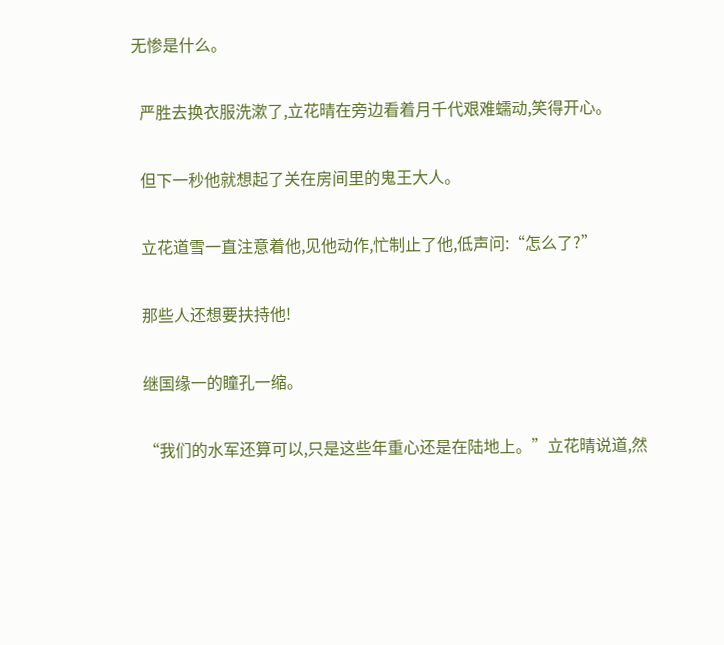无惨是什么。

  严胜去换衣服洗漱了,立花晴在旁边看着月千代艰难蠕动,笑得开心。

  但下一秒他就想起了关在房间里的鬼王大人。

  立花道雪一直注意着他,见他动作,忙制止了他,低声问:“怎么了?”

  那些人还想要扶持他!

  继国缘一的瞳孔一缩。

  “我们的水军还算可以,只是这些年重心还是在陆地上。”立花晴说道,然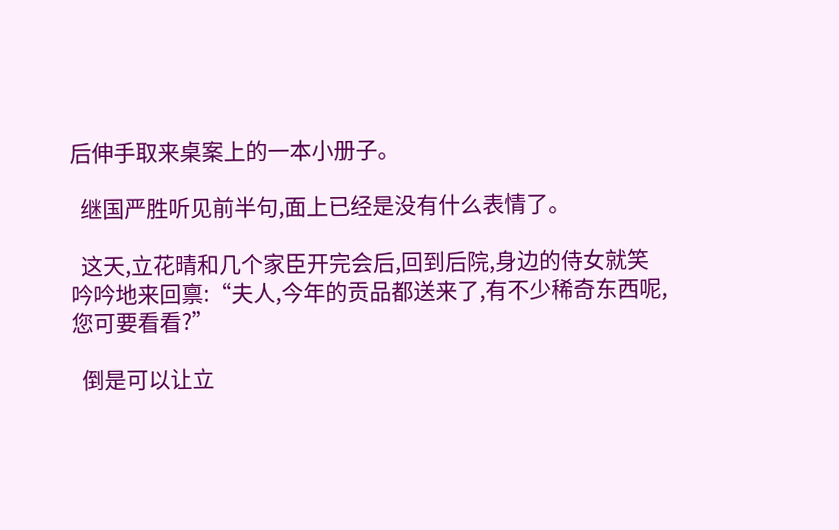后伸手取来桌案上的一本小册子。

  继国严胜听见前半句,面上已经是没有什么表情了。

  这天,立花晴和几个家臣开完会后,回到后院,身边的侍女就笑吟吟地来回禀:“夫人,今年的贡品都送来了,有不少稀奇东西呢,您可要看看?”

  倒是可以让立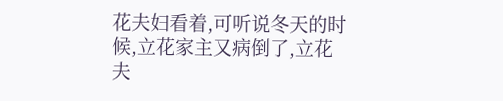花夫妇看着,可听说冬天的时候,立花家主又病倒了,立花夫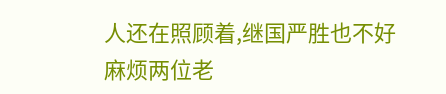人还在照顾着,继国严胜也不好麻烦两位老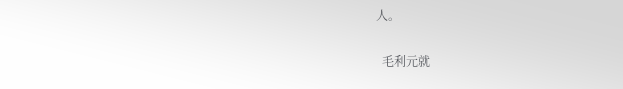人。

  毛利元就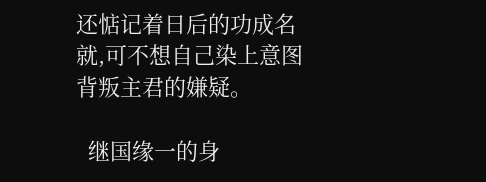还惦记着日后的功成名就,可不想自己染上意图背叛主君的嫌疑。

  继国缘一的身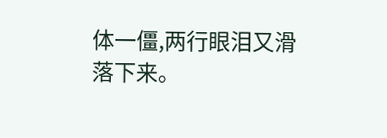体一僵,两行眼泪又滑落下来。